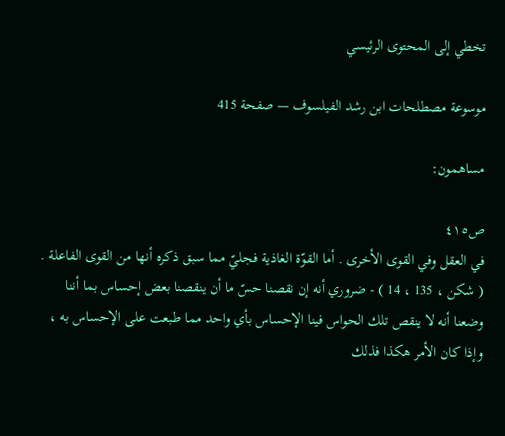تخطي إلى المحتوى الرئيسي

موسوعة مصطلحات ابن رشد الفيلسوف — صفحة 415

مساهمون:

ص٤١٥
في العقل وفي القوى الأخرى . أما القوّة الغاذية فجليّ مما سبق ذكره أنها من القوى الفاعلة . ( شكن ، 135 ، 14 ) - ضروري أنه إن نقصنا حسّ ما أن ينقصنا بعض إحساس بما أننا وضعنا أنه لا ينقص تلك الحواس فينا الإحساس بأي واحد مما طبعت على الإحساس به ، وإذا كان الأمر هكذا فذلك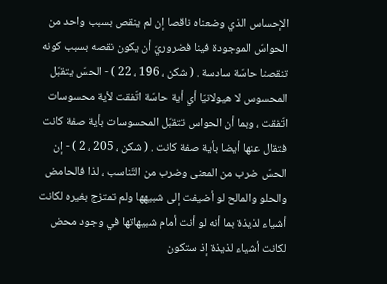الإحساس الذي وضعناه ناقصا إن لم ينقص بسبب واحد من الحواسّ الموجودة فينا فضروريّ أن يكون نقصه بسبب كونه تنقصنا حاسّة سادسة . ( شكن ، 196 ، 22 ) - الحسّ يتقبّل المحسوس لا هيولانيّا أي أية حاسّة اتّفقت لأية محسوسات اتّفقت ، وبما أن الحواس تتقبّل المحسوسات بأية صفة كانت فتقال عنها أيضا بأية صفة كانت . ( شكن ، 205 ، 2 ) - إن الحسّ ضرب من المعنى وضرب من التّناسب ، لذا فالحامض والحلو والمالح لو أضيفت إلى شبيهها ولم تمتزج بغيره لكانت أشياء لذيذة بما أنه لو أنت أمام شبيهاتها في وجود محض لكانت أشياء لذيذة إذ ستكون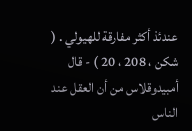عندئذ أكثر مفارقة للهيولي . ( شكن ، 208 ، 20 ) - قال أمبيدوقلاس من أن العقل عند الناس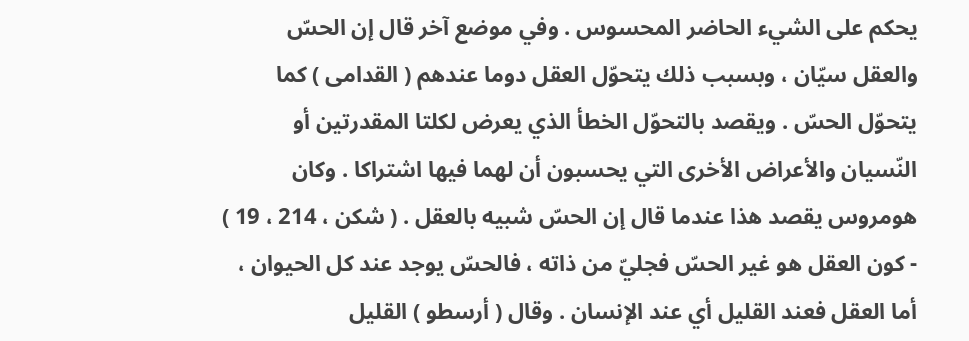يحكم على الشيء الحاضر المحسوس . وفي موضع آخر قال إن الحسّ والعقل سيّان ، وبسبب ذلك يتحوّل العقل دوما عندهم ( القدامى ) كما يتحوّل الحسّ . ويقصد بالتحوّل الخطأ الذي يعرض لكلتا المقدرتين أو النّسيان والأعراض الأخرى التي يحسبون أن لهما فيها اشتراكا . وكان هومروس يقصد هذا عندما قال إن الحسّ شبيه بالعقل . ( شكن ، 214 ، 19 ) - كون العقل هو غير الحسّ فجليّ من ذاته ، فالحسّ يوجد عند كل الحيوان ، أما العقل فعند القليل أي عند الإنسان . وقال ( أرسطو ) القليل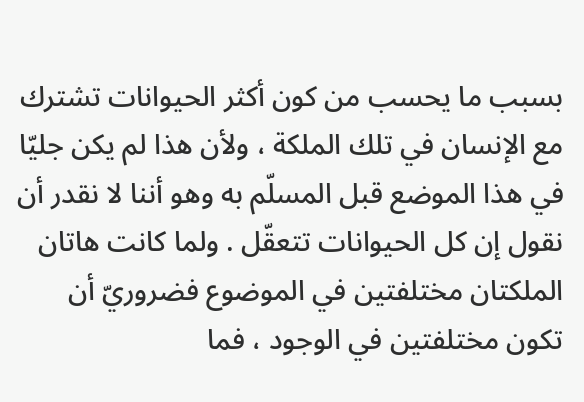بسبب ما يحسب من كون أكثر الحيوانات تشترك مع الإنسان في تلك الملكة ، ولأن هذا لم يكن جليّا في هذا الموضع قبل المسلّم به وهو أننا لا نقدر أن نقول إن كل الحيوانات تتعقّل . ولما كانت هاتان الملكتان مختلفتين في الموضوع فضروريّ أن تكون مختلفتين في الوجود ، فما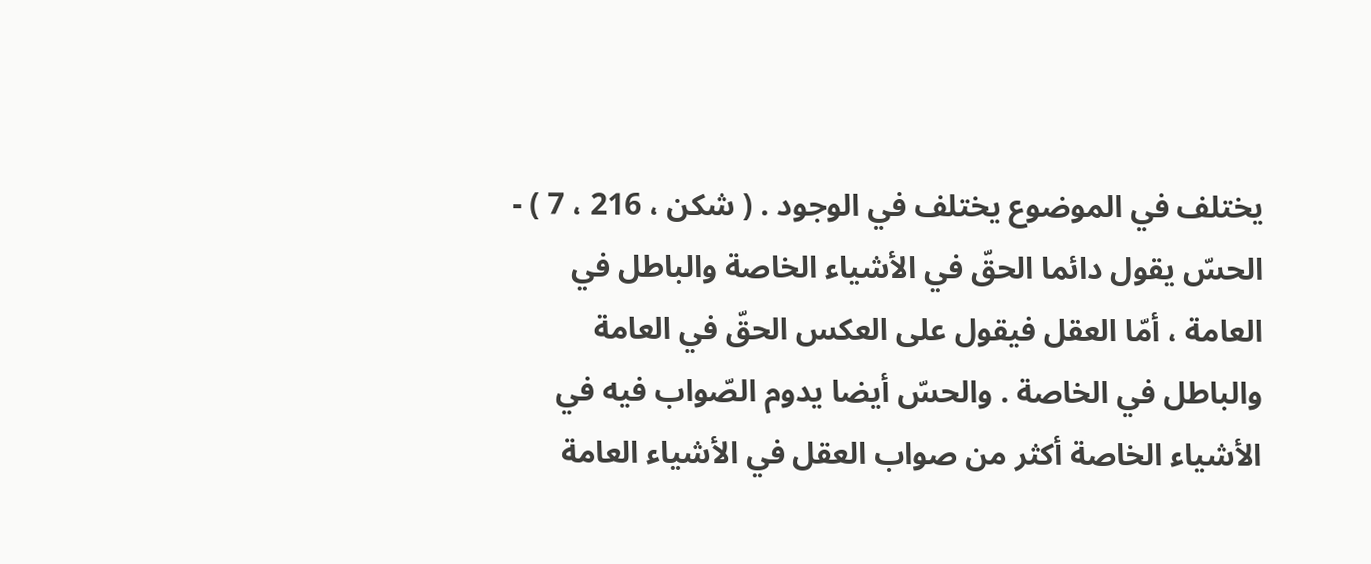يختلف في الموضوع يختلف في الوجود . ( شكن ، 216 ، 7 ) - الحسّ يقول دائما الحقّ في الأشياء الخاصة والباطل في العامة ، أمّا العقل فيقول على العكس الحقّ في العامة والباطل في الخاصة . والحسّ أيضا يدوم الصّواب فيه في الأشياء الخاصة أكثر من صواب العقل في الأشياء العامة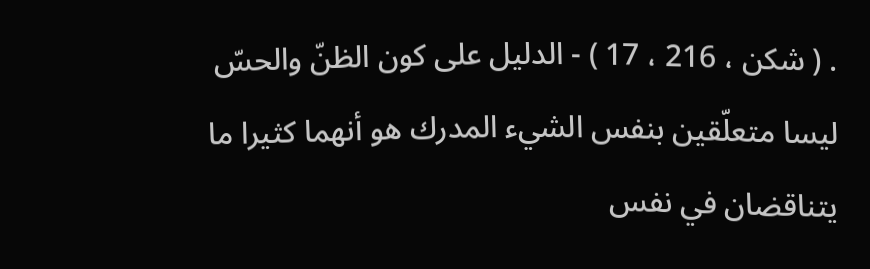. ( شكن ، 216 ، 17 ) - الدليل على كون الظنّ والحسّ ليسا متعلّقين بنفس الشيء المدرك هو أنهما كثيرا ما يتناقضان في نفس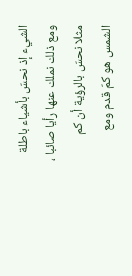الشيء إذ نحسّ بأشياء باطلة ومع ذلك نملك عنها رأيا صائبا ، مثلا نحسّ بالرؤية أن كم الشمس هو كمّ قدم ومع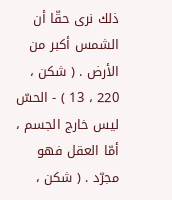ذلك نرى حقّا أن الشمس أكبر من الأرض . ( شكن ، 220 ، 13 ) - الحسّ ليس خارج الجسم ، أمّا العقل فهو مجرّد . ( شكن ،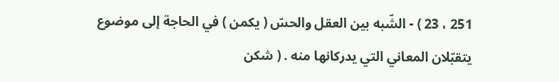251 ، 23 ) - الشّبه بين العقل والحسّ ( يكمن ) في الحاجة إلى موضوع يتقبّلان المعاني التي يدركانها منه . ( شكن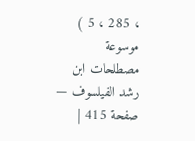، 285 ، 5 )
موسوعة مصطلحات ابن رشد الفيلسوف — صفحة 415 |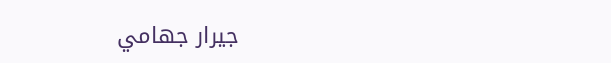جيرار جهامي